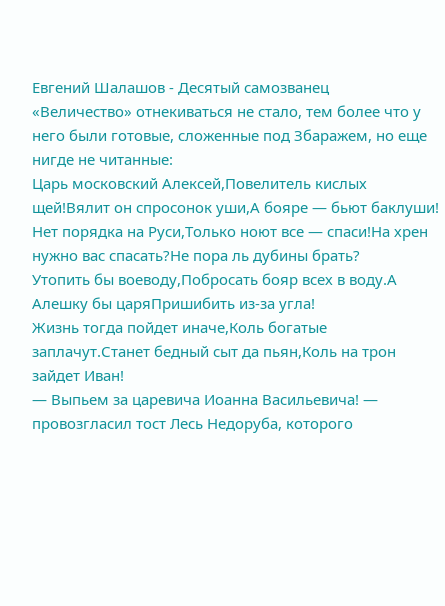Евгений Шалашов - Десятый самозванец
«Величество» отнекиваться не стало, тем более что у него были готовые, сложенные под Збаражем, но еще нигде не читанные:
Царь московский Алексей,Повелитель кислых щей!Вялит он спросонок уши,А бояре — бьют баклуши!
Нет порядка на Руси,Только ноют все — спаси!На хрен нужно вас спасать?Не пора ль дубины брать?
Утопить бы воеводу,Побросать бояр всех в воду.А Алешку бы царяПришибить из-за угла!
Жизнь тогда пойдет иначе,Коль богатые заплачут.Станет бедный сыт да пьян,Коль на трон зайдет Иван!
— Выпьем за царевича Иоанна Васильевича! — провозгласил тост Лесь Недоруба, которого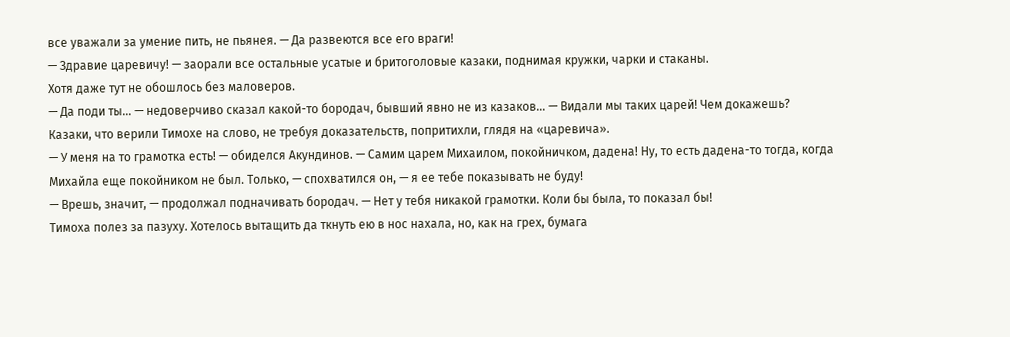все уважали за умение пить, не пьянея. — Да развеются все его враги!
— Здравие царевичу! — заорали все остальные усатые и бритоголовые казаки, поднимая кружки, чарки и стаканы.
Хотя даже тут не обошлось без маловеров.
— Да поди ты… — недоверчиво сказал какой-то бородач, бывший явно не из казаков… — Видали мы таких царей! Чем докажешь?
Казаки, что верили Тимохе на слово, не требуя доказательств, попритихли, глядя на «царевича».
— У меня на то грамотка есть! — обиделся Акундинов. — Самим царем Михаилом, покойничком, дадена! Ну, то есть дадена-то тогда, когда Михайла еще покойником не был. Только, — спохватился он, — я ее тебе показывать не буду!
— Врешь, значит, — продолжал подначивать бородач. — Нет у тебя никакой грамотки. Коли бы была, то показал бы!
Тимоха полез за пазуху. Хотелось вытащить да ткнуть ею в нос нахала, но, как на грех, бумага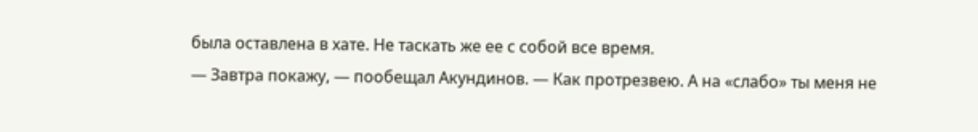была оставлена в хате. Не таскать же ее с собой все время.
— Завтра покажу, — пообещал Акундинов. — Как протрезвею. А на «слабо» ты меня не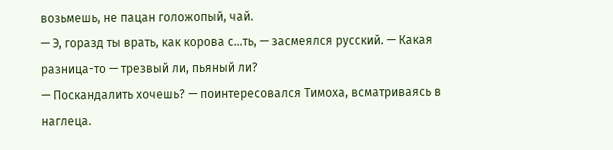возьмешь, не пацан голожопый, чай.
— Э, горазд ты врать, как корова с…ть, — засмеялся русский. — Какая разница-то — трезвый ли, пьяный ли?
— Поскандалить хочешь? — поинтересовался Тимоха, всматриваясь в наглеца.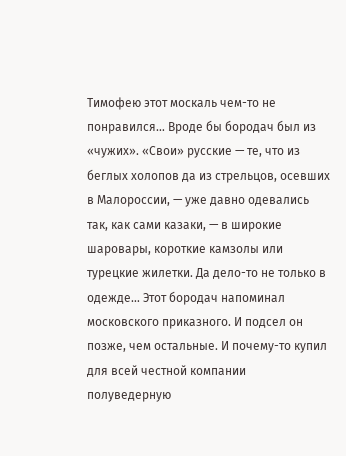Тимофею этот москаль чем-то не понравился… Вроде бы бородач был из «чужих». «Свои» русские — те, что из беглых холопов да из стрельцов, осевших в Малороссии, — уже давно одевались так, как сами казаки, — в широкие шаровары, короткие камзолы или турецкие жилетки. Да дело-то не только в одежде… Этот бородач напоминал московского приказного. И подсел он позже, чем остальные. И почему-то купил для всей честной компании полуведерную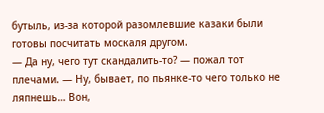бутыль, из-за которой разомлевшие казаки были готовы посчитать москаля другом.
— Да ну, чего тут скандалить-то? — пожал тот плечами. — Ну, бывает, по пьянке-то чего только не ляпнешь… Вон,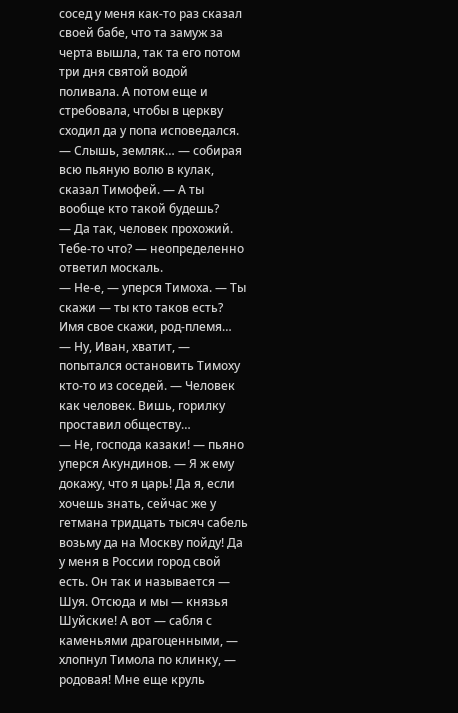сосед у меня как-то раз сказал своей бабе, что та замуж за черта вышла, так та его потом три дня святой водой поливала. А потом еще и стребовала, чтобы в церкву сходил да у попа исповедался.
— Слышь, земляк… — собирая всю пьяную волю в кулак, сказал Тимофей. — А ты вообще кто такой будешь?
— Да так, человек прохожий. Тебе-то что? — неопределенно ответил москаль.
— Не-е, — уперся Тимоха. — Ты скажи — ты кто таков есть? Имя свое скажи, род-племя…
— Ну, Иван, хватит, — попытался остановить Тимоху кто-то из соседей. — Человек как человек. Вишь, горилку проставил обществу…
— Не, господа казаки! — пьяно уперся Акундинов. — Я ж ему докажу, что я царь! Да я, если хочешь знать, сейчас же у гетмана тридцать тысяч сабель возьму да на Москву пойду! Да у меня в России город свой есть. Он так и называется — Шуя. Отсюда и мы — князья Шуйские! А вот — сабля с каменьями драгоценными, — хлопнул Тимола по клинку, — родовая! Мне еще круль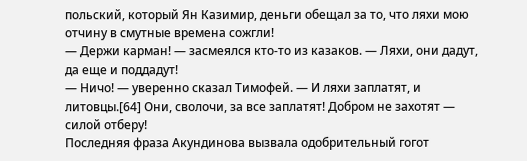польский, который Ян Казимир, деньги обещал за то, что ляхи мою отчину в смутные времена сожгли!
— Держи карман! — засмеялся кто-то из казаков. — Ляхи, они дадут, да еще и поддадут!
— Ничо! — уверенно сказал Тимофей. — И ляхи заплатят, и литовцы.[64] Они, сволочи, за все заплатят! Добром не захотят — силой отберу!
Последняя фраза Акундинова вызвала одобрительный гогот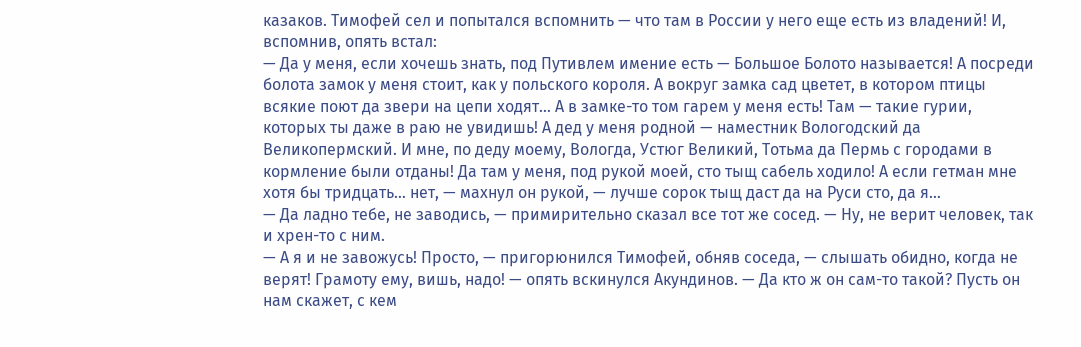казаков. Тимофей сел и попытался вспомнить — что там в России у него еще есть из владений! И, вспомнив, опять встал:
— Да у меня, если хочешь знать, под Путивлем имение есть — Большое Болото называется! А посреди болота замок у меня стоит, как у польского короля. А вокруг замка сад цветет, в котором птицы всякие поют да звери на цепи ходят… А в замке-то том гарем у меня есть! Там — такие гурии, которых ты даже в раю не увидишь! А дед у меня родной — наместник Вологодский да Великопермский. И мне, по деду моему, Вологда, Устюг Великий, Тотьма да Пермь с городами в кормление были отданы! Да там у меня, под рукой моей, сто тыщ сабель ходило! А если гетман мне хотя бы тридцать… нет, — махнул он рукой, — лучше сорок тыщ даст да на Руси сто, да я…
— Да ладно тебе, не заводись, — примирительно сказал все тот же сосед. — Ну, не верит человек, так и хрен-то с ним.
— А я и не завожусь! Просто, — пригорюнился Тимофей, обняв соседа, — слышать обидно, когда не верят! Грамоту ему, вишь, надо! — опять вскинулся Акундинов. — Да кто ж он сам-то такой? Пусть он нам скажет, с кем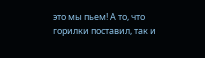это мы пьем! А то, что горилки поставил, так и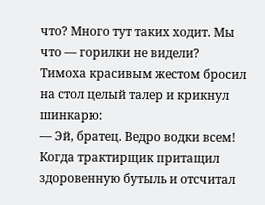что? Много тут таких ходит. Мы что — горилки не видели?
Тимоха красивым жестом бросил на стол целый талер и крикнул шинкарю:
— Эй, братец. Ведро водки всем!
Когда трактирщик притащил здоровенную бутыль и отсчитал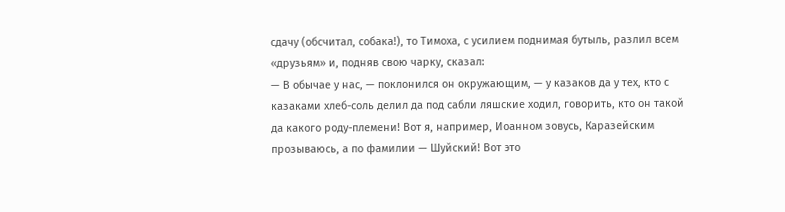сдачу (обсчитал, собака!), то Тимоха, с усилием поднимая бутыль, разлил всем «друзьям» и, подняв свою чарку, сказал:
— В обычае у нас, — поклонился он окружающим, — у казаков да у тех, кто с казаками хлеб-соль делил да под сабли ляшские ходил, говорить, кто он такой да какого роду-племени! Вот я, например, Иоанном зовусь, Каразейским прозываюсь, а по фамилии — Шуйский! Вот это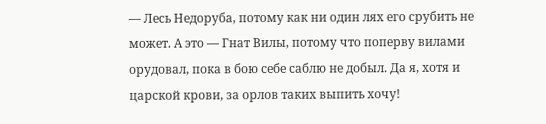— Лесь Недоруба, потому как ни один лях его срубить не может. А это — Гнат Вилы, потому что поперву вилами орудовал, пока в бою себе саблю не добыл. Да я, хотя и царской крови, за орлов таких выпить хочу!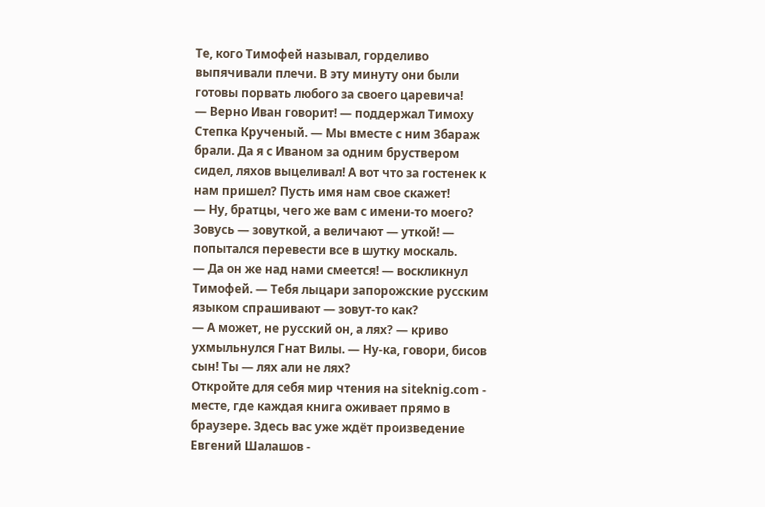Те, кого Тимофей называл, горделиво выпячивали плечи. В эту минуту они были готовы порвать любого за своего царевича!
— Верно Иван говорит! — поддержал Тимоху Степка Крученый. — Мы вместе с ним Збараж брали. Да я с Иваном за одним бруствером сидел, ляхов выцеливал! А вот что за гостенек к нам пришел? Пусть имя нам свое скажет!
— Ну, братцы, чего же вам с имени-то моего? Зовусь — зовуткой, а величают — уткой! — попытался перевести все в шутку москаль.
— Да он же над нами смеется! — воскликнул Тимофей. — Тебя лыцари запорожские русским языком спрашивают — зовут-то как?
— А может, не русский он, а лях? — криво ухмыльнулся Гнат Вилы. — Ну-ка, говори, бисов сын! Ты — лях али не лях?
Откройте для себя мир чтения на siteknig.com - месте, где каждая книга оживает прямо в браузере. Здесь вас уже ждёт произведение Евгений Шалашов -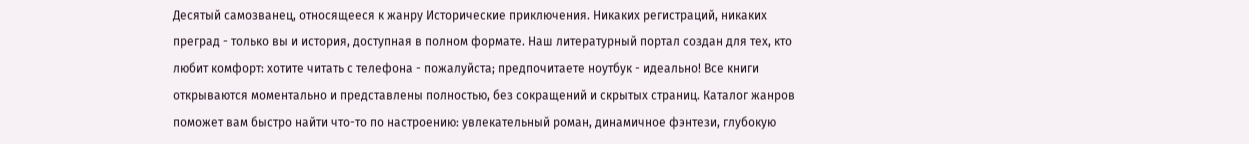Десятый самозванец, относящееся к жанру Исторические приключения. Никаких регистраций, никаких преград - только вы и история, доступная в полном формате. Наш литературный портал создан для тех, кто любит комфорт: хотите читать с телефона - пожалуйста; предпочитаете ноутбук - идеально! Все книги открываются моментально и представлены полностью, без сокращений и скрытых страниц. Каталог жанров поможет вам быстро найти что-то по настроению: увлекательный роман, динамичное фэнтези, глубокую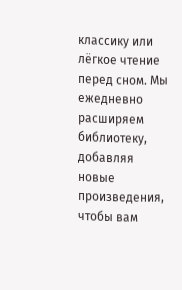классику или лёгкое чтение перед сном. Мы ежедневно расширяем библиотеку, добавляя новые произведения, чтобы вам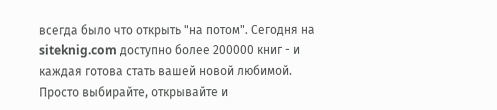всегда было что открыть "на потом". Сегодня на siteknig.com доступно более 200000 книг - и каждая готова стать вашей новой любимой. Просто выбирайте, открывайте и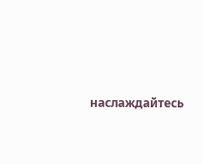наслаждайтесь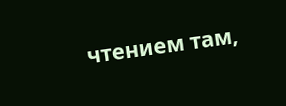чтением там,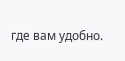где вам удобно.